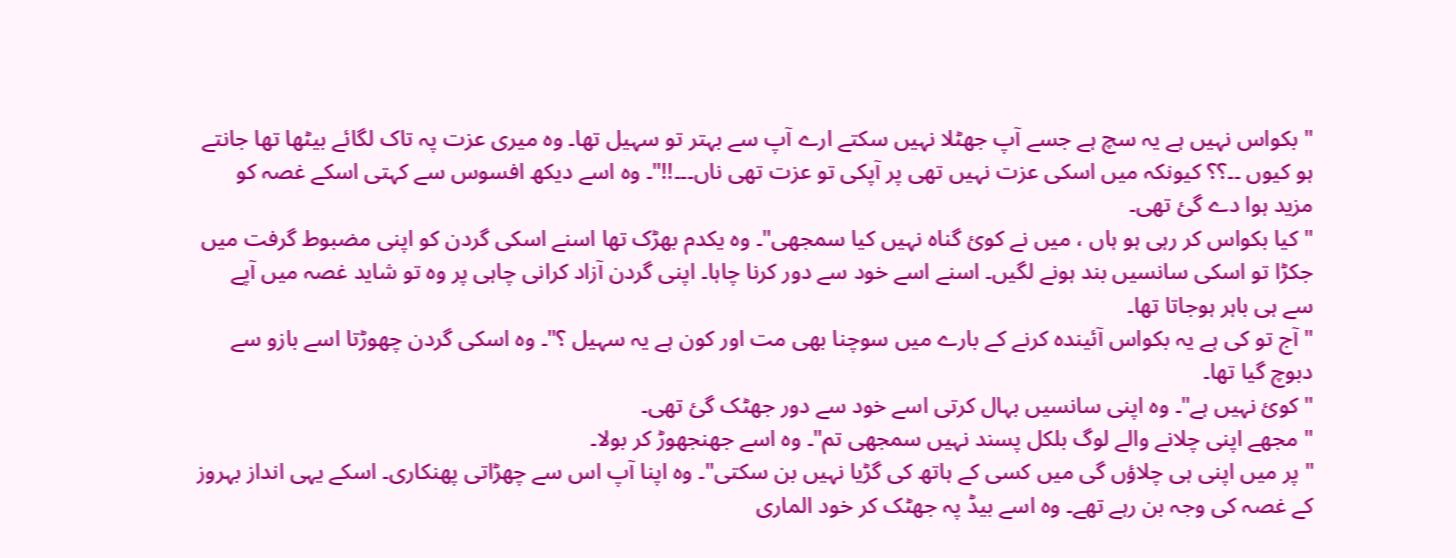" بکواس نہیں ہے یہ سچ ہے جسے آپ جھٹلا نہیں سکتے ارے آپ سے بہتر تو سہیل تھا۔ وہ میری عزت پہ تاک لگائے بیٹھا تھا جانتے ہو کیوں ۔۔؟؟ کیونکہ میں اسکی عزت نہیں تھی پر آپکی تو عزت تھی ناں۔۔۔!!"۔ وہ اسے دیکھ افسوس سے کہتی اسکے غصہ کو مزید ہوا دے گئ تھی۔
" کیا بکواس کر رہی ہو ہاں ، میں نے کوئ گناہ نہیں کیا سمجھی"۔ وہ یکدم بھڑک تھا اسنے اسکی گردن کو اپنی مضبوط گرفت میں جکڑا تو اسکی سانسیں بند ہونے لگیں۔ اسنے اسے خود سے دور کرنا چاہا۔ اپنی گردن آزاد کرانی چاہی پر وہ تو شاید غصہ میں آپے سے ہی باہر ہوجاتا تھا۔
" آج تو کی ہے یہ بکواس آئیندہ کرنے کے بارے میں سوچنا بھی مت اور کون ہے یہ سہیل ؟"۔ وہ اسکی گردن چھوڑتا اسے بازو سے دبوچ گیا تھا۔
" کوئ نہیں ہے"۔ وہ اپنی سانسیں بہال کرتی اسے خود سے دور جھٹک گئ تھی۔
" مجھے اپنی چلانے والے لوگ بلکل پسند نہیں سمجھی تم"۔ وہ اسے جھنجھوڑ کر بولا۔
" پر میں اپنی ہی چلاؤں گی میں کسی کے ہاتھ کی گڑیا نہیں بن سکتی"۔ وہ اپنا آپ اس سے چھڑاتی پھنکاری۔ اسکے یہی انداز بہروز کے غصہ کی وجہ بن رہے تھے۔ وہ اسے بیڈ پہ جھٹک کر خود الماری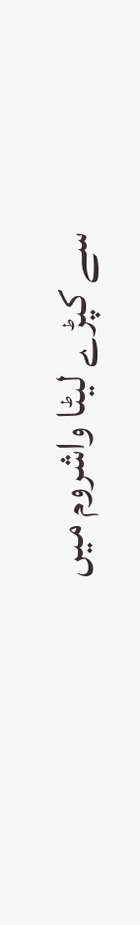سے کپڑے لیٹا واشروم میں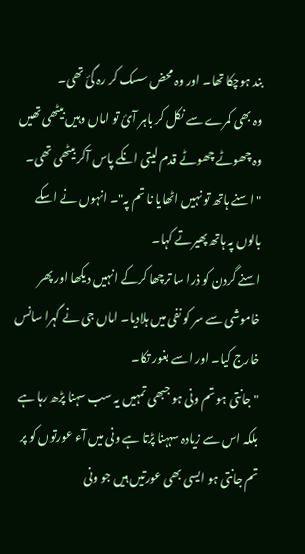بند ہوچکا تھا۔ اور وہ محض سسک کر رہ گئ تھی۔
وہ بھی کمرے سے نکل کر باہر آئ تو اماں وہیں بیٹھی تھیں وہ چھوٹے چھوٹے قدم لیتی انکے پاس آکر بیٹھی تھی۔
" اسنے ہاتھ تو نہیں اٹھایا نا تم پہ"۔ انہوں نے اسکے بالوں پہ ہاتھ پھیرتے کہا۔
اسنے گردن کو ذرا سا ترچھا کرکے انہیں دیکھا اور پھر خاموشی سے سر کو نفی میں ہلادیا۔ اماں جی نے گہرا سانس خارج کیا۔ اور اسے بغور تکا۔
" جانتی ہو تم ونی ہو جبھی تمہیں یہ سب سہنا پڑھ رہا ہے بلکہ اس سے زیادہ سہہنا پڑتا ہے ونی میں آء عورتوں کو پر تم جانتی ہو ایسی بھی عورتیں ہیں جو ونی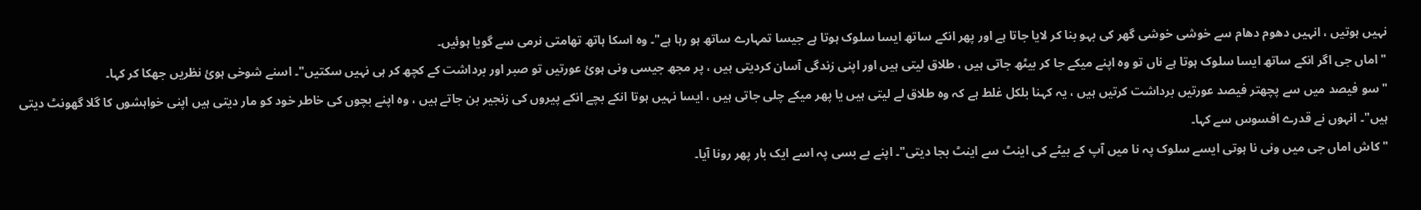نہیں ہوتیں ، انہیں دھوم دھام سے خوشی خوشی گھر کی بہو بنا کر لایا جاتا ہے اور پھر انکے ساتھ ایسا سلوک ہوتا ہے جیسا تمہارے ساتھ ہو رہا ہے"۔ وہ اسکا ہاتھ تھامتی نرمی سے گویا ہوئیں۔
" اماں جی اگر انکے ساتھ ایسا سلوک ہوتا ہے ناں تو وہ اپنے میکے جا کر بیٹھ جاتی ہیں ، طلاق لیتی ہیں اور اپنی زندگی آسان کردیتی ہیں ، پر مجھ جیسی ونی ہوئ عورتیں تو صبر اور برداشت کے کچھ کر ہی نہیں سکتیں"۔ اسنے شوخی ہوئ نظریں جھکا کر کہا۔
" سو فیصد میں سے پچھتر فیصد عورتیں برداشت کرتیں ہیں ، یہ کہنا بلکل غلط ہے کہ وہ طلاق لے لیتی ہیں یا پھر میکے چلی جاتی ہیں ، ایسا نہیں ہوتا انکے بچے انکے پیروں کی زنجیر بن جاتے ہیں ، وہ اپنے بچوں کی خاطر خود کو مار دیتی ہیں اپنی خواہشوں کا گلا گھونٹ دیتی ہیں"۔ انہوں نے قدرے افسوس سے کہا۔
" کاش اماں جی میں ونی نا ہوتی ایسے سلوک پہ نا میں آپ کے بیٹے کی اینٹ سے اینٹ بجا دیتی"۔ اپنے بے بسی پہ اسے ایک بار پھر رونا آیا۔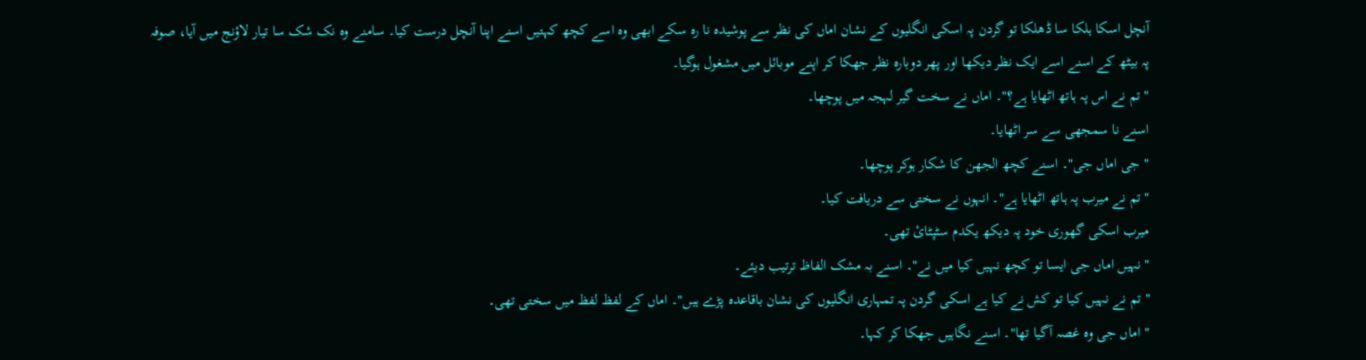آنچل اسکا ہلکا سا ڈھلکا تو گردن پہ اسکی انگلیوں کے نشان اماں کی نظر سے پوشیدہ نا رہ سکے ابھی وہ اسے کچھ کہتیں اسنے اپنا آنچل درست کیا۔ سامنے وہ نک شک سا تیار لاؤنج میں آیا، صوفہ پہ بیٹھ کے اسنے اسے ایک نظر دیکھا اور پھر دوبارہ نظر جھکا کر اپنے موبائل میں مشغول ہوگیا۔
" تم نے اس پہ ہاتھ اٹھایا ہے؟"۔ اماں نے سخت گیر لہجہ میں پوچھا۔
اسنے نا سمجھی سے سر اٹھایا۔
" جی اماں جی"۔ اسنے کچھ الجھن کا شکار ہوکر پوچھا۔
" تم نے میرب پہ ہاتھ اٹھایا ہے"۔ انہوں نے سختی سے دریافت کیا۔
میرب اسکی گھوری خود پہ دیکھ یکدم سٹپٹائ تھی۔
" نہیں اماں جی ایسا تو کچھ نہیں کیا میں نے"۔ اسنے بہ مشک الفاظ ترتیب دیئے۔
" تم نے نہیں کیا تو کش نے کیا ہے اسکی گردن پہ تمہاری انگلیوں کی نشان باقاعدہ پڑے ہیں"۔ اماں کے لفظ لفظ میں سختی تھی۔
" اماں جی وہ غصہ آگیا تھا"۔ اسنے نگاہیں جھکا کر کہا۔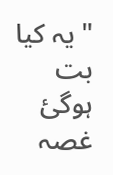" یہ کیا بت ہوگئ غصہ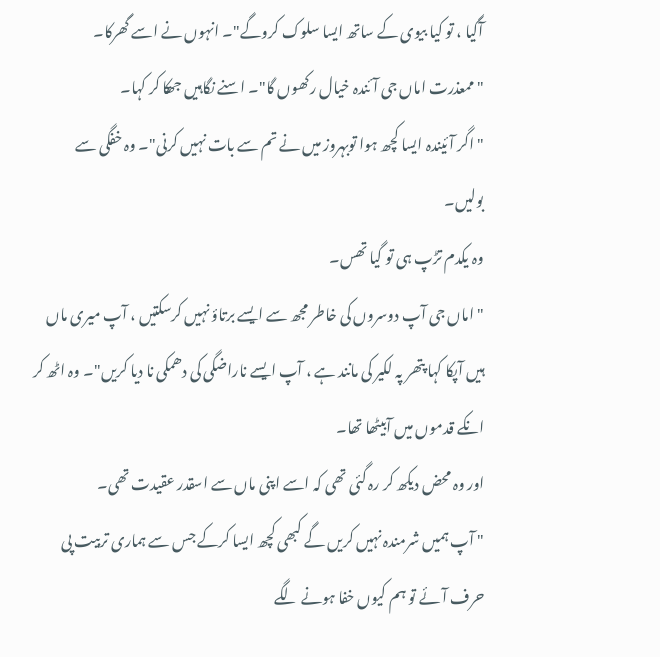آگیا ، تو کیا بیوی کے ساتھ ایسا سلوک کروگے"۔ انہوں نے اسے گھرکا۔
" ممعذرت اماں جی آئندہ خیال رکھوں گا"۔ اسنے نگاہیں جھکا کر کہا۔
" اگر آئیندہ ایسا کچھ ہوا توبہروز میں نے تم سے بات نہیں کرنی"۔ وہ خفگی سے بولیں۔
وہ یکدم تڑپ ہی تو گیا تھس۔
" اماں جی آپ دوسروں کی خاطر مجھ سے ایسے برتاؤ نہیں کرسکتیں ، آپ میری ماں ہیں آپکا کہا پتھر پہ لکیر کی مانند ہے ، آپ ایسے ناراضگی کی دھمکی نا دیا کریں"۔ وہ اٹھ کر انکے قدموں میں آبیٹھا تھا۔
اور وہ محض دیکھ کر رہ گئی تھی کہ اسے اپنی ماں سے اسقدر عقیدت تھی۔
" آپ ہمیں شرمندہ نہیں کریں گے کبھی کچھ ایسا کرکے جس سے ہماری تربیت پی حرف آئے تو ہم کیوں خفا ہونے لگے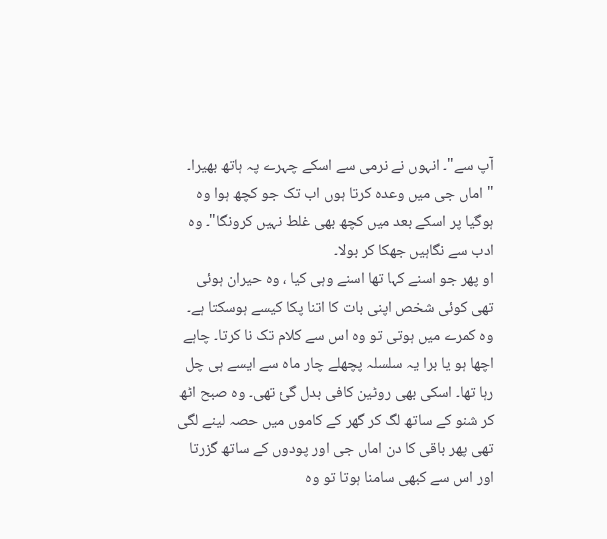آپ سے"۔ انہوں نے نرمی سے اسکے چہرے پہ ہاتھ بھیرا۔
" اماں جی میں وعدہ کرتا ہوں اب تک جو کچھ ہوا وہ ہوگیا پر اسکے بعد میں کچھ بھی غلط نہیں کرونگا"۔ وہ ادب سے نگاہیں جھکا کر بولا۔
او پھر جو اسنے کہا تھا اسنے وہی کیا ، وہ حیران ہوئی تھی کوئی شخص اپنی بات کا اتنا پکا کیسے ہوسکتا ہے۔ وہ کمرے میں ہوتی تو وہ اس سے کلام تک نا کرتا۔ چاہے اچھا ہو یا برا یہ سلسلہ پچھلے چار ماہ سے ایسے ہی چل رہا تھا۔ اسکی بھی روٹین کافی بدل گئ تھی۔ وہ صبح اٹھ کر شنو کے ساتھ لگ کر گھر کے کاموں میں حصہ لینے لگی تھی پھر باقی کا دن اماں جی اور پودوں کے ساتھ گزرتا اور اس سے کبھی سامنا ہوتا تو وہ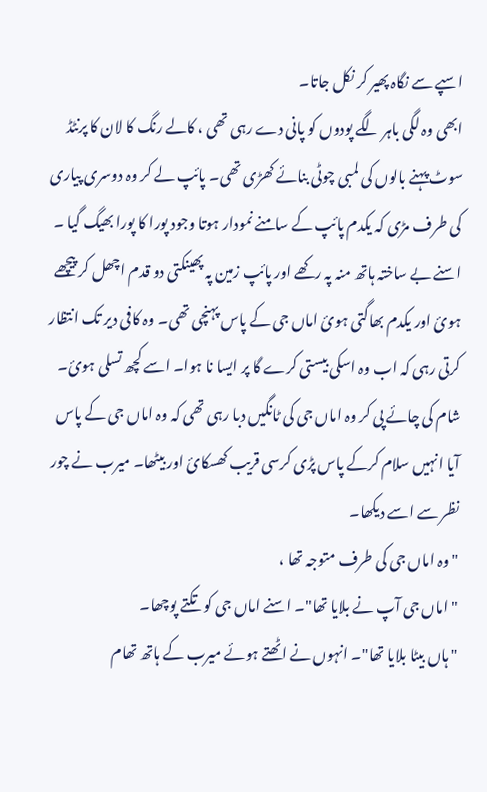اسپے سے نگاہ پھیر کر نکل جاتا۔
ابھی وہ لگی باہر لگے پودوں کو پانی دے رہی تھی ، کالے رنگ کا لان کا پرنٹڈ سوٹ پہنے بالوں کی لمبی چوٹی بنائے کھڑی تھی۔ پائپ لے کر وہ دوسری پیاری کی طرف مڑی کہ یکدم پائپ کے سامنے نمودار ہوتا وجود پورا کا پورا بھیگ گیا ۔ اسنے بے ساختہ ہاتھ منہ پہ رکھے اور پائپ زمین پہ پھینکتی دو قدم اچھل کر پیچھے ہوئ اور یکدم بھاگتی ہوئ اماں جی کے پاس پہنچی تھی۔ وہ کافی دیر تک انتظار کرتی رہی کہ اب وہ اسکی بیستی کرے گا پر ایسا نا ہوا۔ اسے کچھ تسلی ہوئ۔ شام کی چائے پی کر وہ اماں جی کی ٹانگیں دبا رہی تھی کہ وہ اماں جی کے پاس آیا انہیں سلام کرکے پاس پڑی کرسی قریب کھسکائ اور بیٹھا۔ میرب نے چور نظر سے اسے دیکھا۔
" وہ اماں جی کی طرف متوجہ تھا ،
" اماں جی آپ نے بلایا تھا"۔ اسنے اماں جی کو تکتے پوچھا۔
" ہاں بیٹا بلایا تھا"۔ انہوں نے اٹھتے ہوئے میرب کے ہاتھ تھام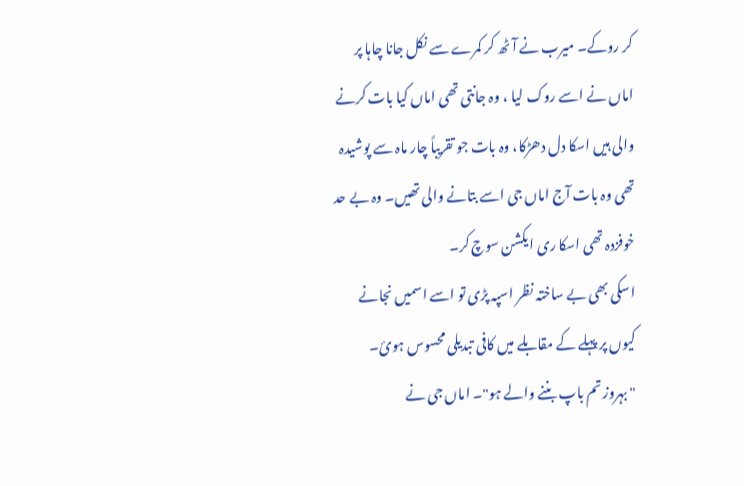کر روکے۔ میرب نے آٹھ کر کمرے سے نکل جانا چاہا پر اماں نے اسے روک لیا ، وہ جانتی تھی اماں کیا بات کرنے والی ہیں اسکا دل دھڑکا، وہ بات جو تقریباً چار ماہ سے پوشیدہ تھی وہ بات آج اماں جی اسے بتانے والی تھیں۔ وہ بے حد خوفزدہ تھی اسکا ری ایکشن سوچ کر۔
اسکی بھی بے ساختہ نظر اسپہ پڑی تو اسے اسمیں نجانے کیوں پر پہلے کے مقابلے میں کافی تبدیلی محسوس ہوئ۔
" بہروز تم باپ بننے والے ہو"۔ اماں جی نے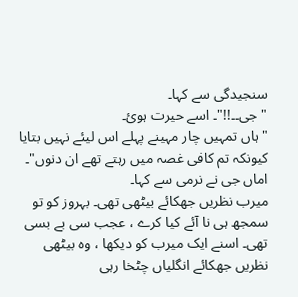سنجیدگی سے کہا۔
" جی۔۔!!"۔ اسے حیرت ہوئ۔
" ہاں تمہیں چار مہینے پہلے اس لیئے نہیں بتایا کیونکہ تم کافی غصہ میں رہتے تھے ان دنوں"۔ اماں جی نے نرمی سے کہا۔
میرب نظریں جھکائے بیٹھی تھی۔ بہروز کو تو سمجھ ہی نا آئے کیا کرے ، عجب سی بے بسی تھی۔ اسنے ایک میرب کو دیکھا ، وہ بیٹھی نظریں جھکائے انگلیاں چٹخا رہی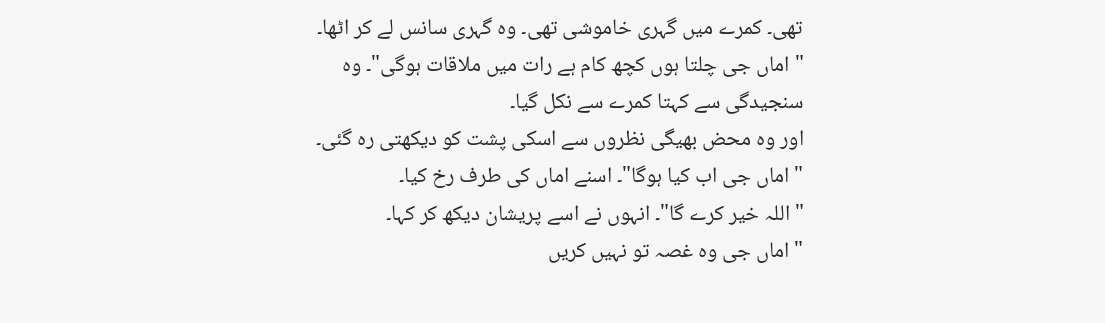تھی۔ کمرے میں گہری خاموشی تھی۔ وہ گہری سانس لے کر اٹھا۔
" اماں جی چلتا ہوں کچھ کام ہے رات میں ملاقات ہوگی"۔ وہ سنجیدگی سے کہتا کمرے سے نکل گیا۔
اور وہ محض بھیگی نظروں سے اسکی پشت کو دیکھتی رہ گئی۔
" اماں جی اب کیا ہوگا"۔ اسنے اماں کی طرف رخ کیا۔
" اللہ خیر کرے گا"۔ انہوں نے اسے پریشان دیکھ کر کہا۔
" اماں جی وہ غصہ تو نہیں کریں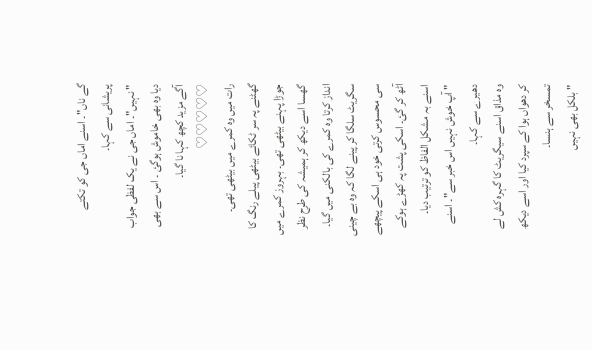گے ناں"۔ اسنے اماں جی کو تکتے پریشانی سے کہا۔
" نہیں"۔ اماں جی نے یک لفظی جواب دیا وہ بھی خاموش ہوگئ ۔ اس سے بھی آگے مزید کچھ کہا نا گیا۔
♡♡♡♡♡
رات میں وہ کمرے میں بیٹھی تھی۔ گھٹنے پہ سر ٹکائے بیٹھی پیلے رنگ کا جوڑا پہنے بیٹھی تھی۔ بہروز کمرے میں گھسا اسے دیکھ کر ہمیشہ کی طرح نظر انداز کرتا وہ کمرے کی بالکنی میں گیا۔ سگریٹ سلگا کر پینے لگا کہ وہ بے چینی سی محسوس کرتی خود ہی اسکے پیچھے آٹھ کر گئ۔ اسکی پشت پہ کھڑے ہوکے اسنے بہ مشکل الفاظ کو ترتیب دیا۔
" آپ خوش نہیں اس خبر سے"۔ اسنے دھیرے سے کہا۔
وہ مذاق اسنے سیگریٹ کا گہرہ کش لے کر دھواں ہوا کے سپرد کیا اور اسے دیکھ تمسخر سے ہنسا۔
" بلکل بھی نہیں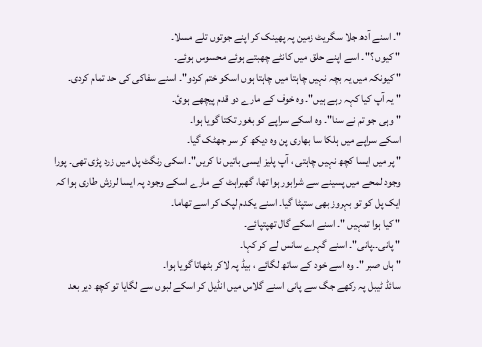"۔ اسنے آدھ جلا سگریٹ زمین پہ پھینک کر اپنے جوتوں تلے مسلا۔
" کیوں ؟"۔ اسے اپنے حلق میں کانٹے چھبتے ہوئے محسوس ہوئے۔
" کیونکہ میں یہ بچہ نہیں چاہتا میں چاہتا ہوں اسکو ختم کردو"۔ اسنے سفاکی کی حد تمام کردی۔
" یہ آپ کیا کہہ رہے ہیں"۔ وہ خوف کے مارے دو قدم پیچھے ہوئ۔
" وہی جو تم نے سنا"۔ وہ اسکے سراپے کو بغور تکتا گویا ہوا۔
اسکے سراپے میں ہلکا سا بھاری پن وہ دیکھ کر سر جھٹک گیا۔
" پر میں ایسا کچھ نہیں چاہتی ، آپ پلیز ایسی باتیں نا کریں"۔ اسکی رنگٹ پل میں زرد پڑی تھی۔ پورا وجود لمحے میں پسینے سے شرابور ہوا تھا، گھبراہٹ کے مارے اسکے وجود پہ ایسا لرزش طاری ہوا کہ ایک پل کو تو بہروز بھی ستپٹا گیا۔ اسنے یکدم لپک کر اسے تھاما۔
" کیا ہوا تمہیں "۔ اسنے اسکے گال تھپتپائے۔
" پانی۔۔پانی"۔ اسنے گہرے سانس لے کر کہا۔
" ہاں صبر "۔ وہ اسے خود کے ساتھ لگائے ، بیڈ پہ لاکر بٹھاتا گویا ہوا۔
سائڈ ٹیبل پہ رکھے جگ سے پانی اسنے گلاس میں انڈیل کر اسکے لبوں سے لگایا تو کچھ دیر بعد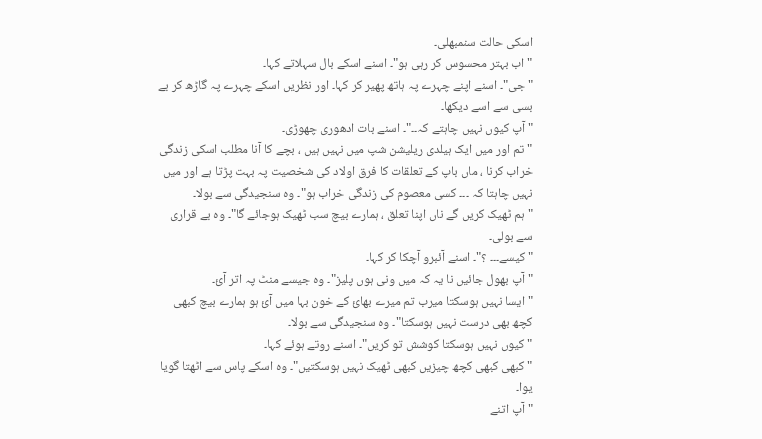اسکی حالت سنمبھلی۔
" اب بہتر محسوس کر رہی ہو"۔ اسنے اسکے بال سہلاتے کہا۔
" جی"۔ اسنے اپنے چہرے پہ ہاتھ پھیر کر کہا۔ اور نظریں اسکے چہرے پہ گاڑھ کر بے بسی سے اسے دیکھا۔
" آپ کیوں نہیں چاہتے کہ۔۔"۔ اسنے بات ادھوری چھوڑی۔
" تم اور میں ایک ہیلدی ریلیشن شپ میں نہیں ہیں ، بچے کا آنا مطلب اسکی زندگی خراب کرنا ، ماں باپ کے تعلقات کا فرق اولاد کی شخصیت پہ بہت پڑتا ہے اور میں نہیں چاہتا کہ ۔۔۔ کسی معصوم کی زندگی خراب ہو"۔ وہ سنجیدگی سے بولا۔
" ہم ٹھیک کریں گے ناں اپنا تعلق ، ہمارے بیچ سب ٹھیک ہوجائے گا"۔ وہ بے قراری سے بولی۔
" کیسے۔۔۔ ؟"۔ اسنے آئبرو آچکا کر کہا۔
" آپ بھول جائیں نا یہ کہ میں ونی ہوں پلیز"۔ وہ جیسے منٹ پہ اتر آئ۔
" ایسا نہیں ہوسکتا میرب تم میرے بھائ کے خون بہا میں آئ ہو ہمارے بیچ کبھی کچھ بھی درست نہیں ہوسکتا"۔ وہ سنجیدگی سے بولا۔
" کیوں نہیں ہوسکتا کوشش تو کریں"۔ اسنے روتے ہوئے کہا۔
" کبھی کبھی کچھ چیزیں کبھی ٹھیک نہیں ہوسکتیں"۔ وہ اسکے پاس سے اٹھتا گویا یوا۔
" آپ اتنے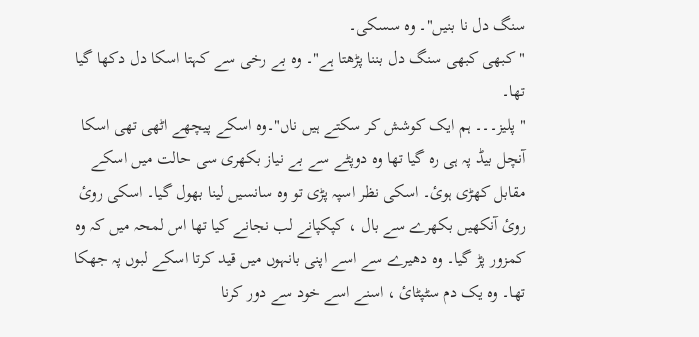سنگ دل نا بنیں"۔ وہ سسکی۔
" کبھی کبھی سنگ دل بننا پڑھتا ہے"۔ وہ بے رخی سے کہتا اسکا دل دکھا گیا تھا۔
" پلیز۔۔۔ ہم ایک کوشش کر سکتے ہیں ناں"۔وہ اسکے پیچھے اٹھی تھی اسکا آنچل بیڈ پہ ہی رہ گیا تھا وہ دوپٹے سے بے نیاز بکھری سی حالت میں اسکے مقابل کھڑی ہوئ۔ اسکی نظر اسپہ پڑی تو وہ سانسیں لینا بھول گیا۔ اسکی روئ روئ آنکھیں بکھرے سے بال ، کپکپانے لب نجانے کیا تھا اس لمحہ میں کہ وہ کمزور پڑ گیا۔ وہ دھیرے سے اسے اپنی بانہوں میں قید کرتا اسکے لبوں پہ جھکا تھا۔ وہ یک دم سٹپٹائ ، اسنے اسے خود سے دور کرنا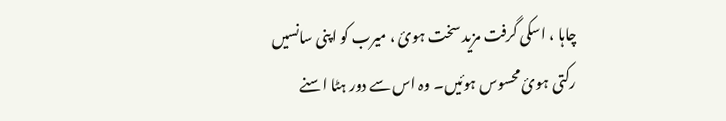چاہا ، اسکی گرفت مزید سخت ہوئ ، میرب کو اپنی سانسیں رکتی ہوئ محسوس ہوئیں۔ وہ اس سے دور ہٹا اسنے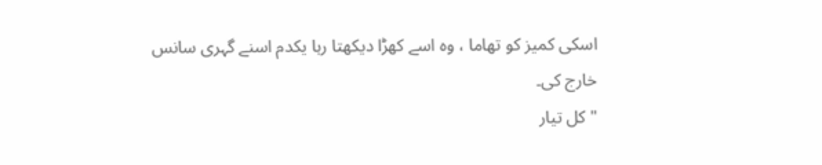اسکی کمیز کو تھاما ، وہ اسے کھڑا دیکھتا رہا یکدم اسنے گہری سانس خارج کی۔
" کل تیار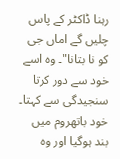رہنا ڈاکٹر کے پاس چلیں گے اماں جی کو نا بتانا"۔ وہ اسے خود سے دور کرتا سنجیدگی سے کہتا۔ خود باتھروم میں بند ہوگیا اور وہ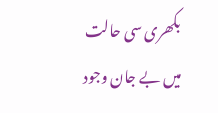بکھری سی حالت میں بے جان وجود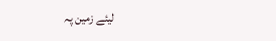لیئے زمین پہ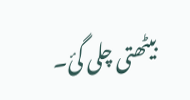بیٹھتی چلی گئ۔